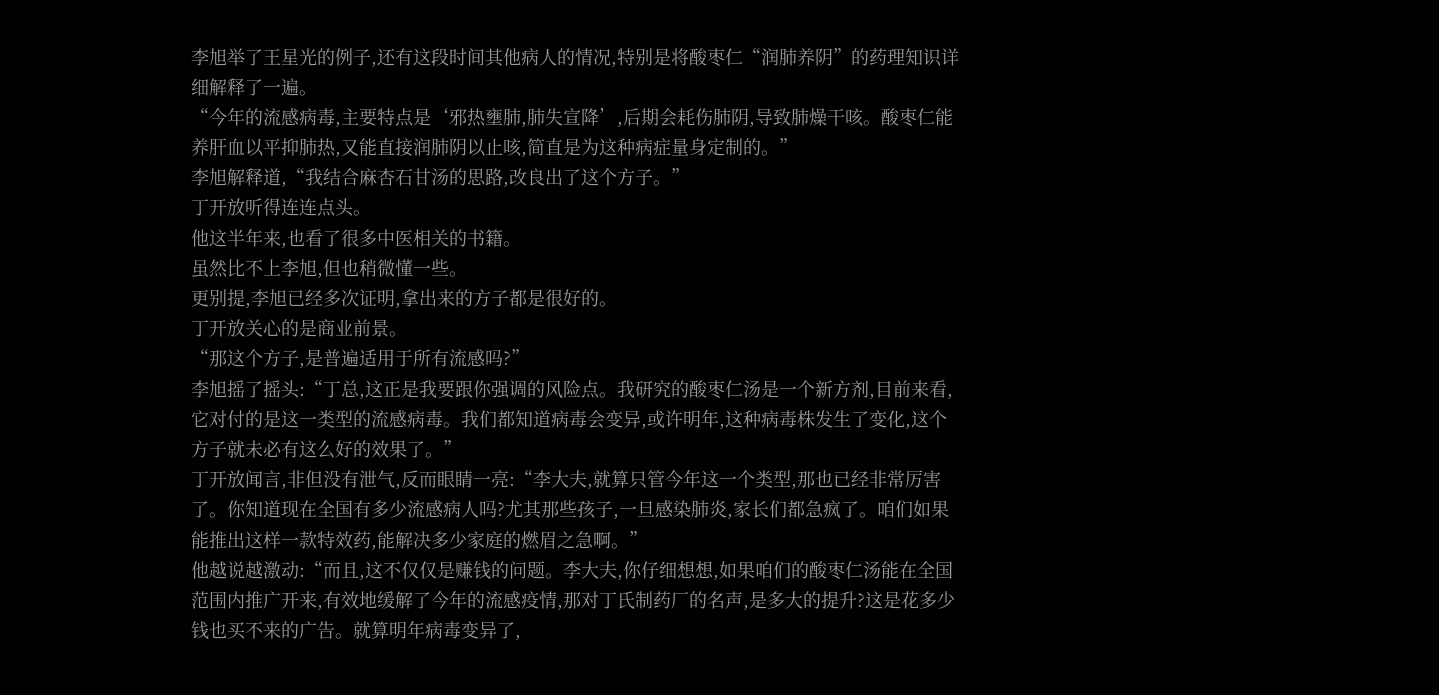李旭举了王星光的例子,还有这段时间其他病人的情况,特别是将酸枣仁“润肺养阴”的药理知识详细解释了一遍。
“今年的流感病毒,主要特点是‘邪热壅肺,肺失宣降’,后期会耗伤肺阴,导致肺燥干咳。酸枣仁能养肝血以平抑肺热,又能直接润肺阴以止咳,简直是为这种病症量身定制的。”
李旭解释道,“我结合麻杏石甘汤的思路,改良出了这个方子。”
丁开放听得连连点头。
他这半年来,也看了很多中医相关的书籍。
虽然比不上李旭,但也稍微懂一些。
更别提,李旭已经多次证明,拿出来的方子都是很好的。
丁开放关心的是商业前景。
“那这个方子,是普遍适用于所有流感吗?”
李旭摇了摇头:“丁总,这正是我要跟你强调的风险点。我研究的酸枣仁汤是一个新方剂,目前来看,它对付的是这一类型的流感病毒。我们都知道病毒会变异,或许明年,这种病毒株发生了变化,这个方子就未必有这么好的效果了。”
丁开放闻言,非但没有泄气,反而眼睛一亮:“李大夫,就算只管今年这一个类型,那也已经非常厉害了。你知道现在全国有多少流感病人吗?尤其那些孩子,一旦感染肺炎,家长们都急疯了。咱们如果能推出这样一款特效药,能解决多少家庭的燃眉之急啊。”
他越说越激动:“而且,这不仅仅是赚钱的问题。李大夫,你仔细想想,如果咱们的酸枣仁汤能在全国范围内推广开来,有效地缓解了今年的流感疫情,那对丁氏制药厂的名声,是多大的提升?这是花多少钱也买不来的广告。就算明年病毒变异了,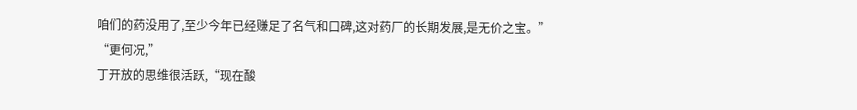咱们的药没用了,至少今年已经赚足了名气和口碑,这对药厂的长期发展,是无价之宝。”
“更何况,”
丁开放的思维很活跃,“现在酸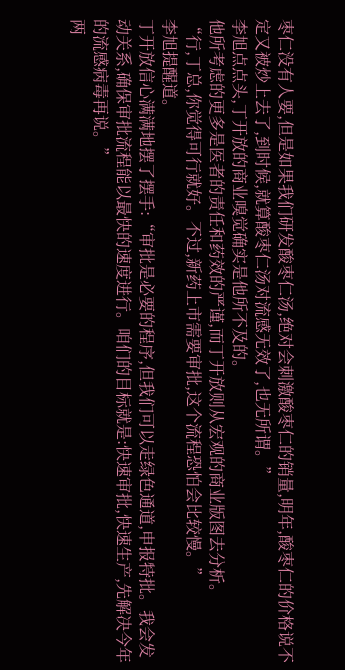枣仁没有人要,但是如果我们研发酸枣仁汤,绝对会刺激酸枣仁的销量,明年,酸枣仁的价格说不定又被炒上去了,到时候,就算酸枣仁汤对流感无效了,也无所谓。”
李旭点点头,丁开放的商业嗅觉确实是他所不及的。
他所考虑的更多是医者的责任和药效的严谨,而丁开放则从宏观的商业版图去分析。
“行,丁总,你觉得可行就好。不过,新药上市需要审批,这个流程恐怕会比较慢。”
李旭提醒道。
丁开放信心满满地摆了摆手:“审批是必要的程序,但我们可以走绿色通道,申报特批。我会发动关系,确保审批流程能以最快的速度进行。咱们的目标就是:快速审批,快速生产,先解决今年的流感病毒再说。”
两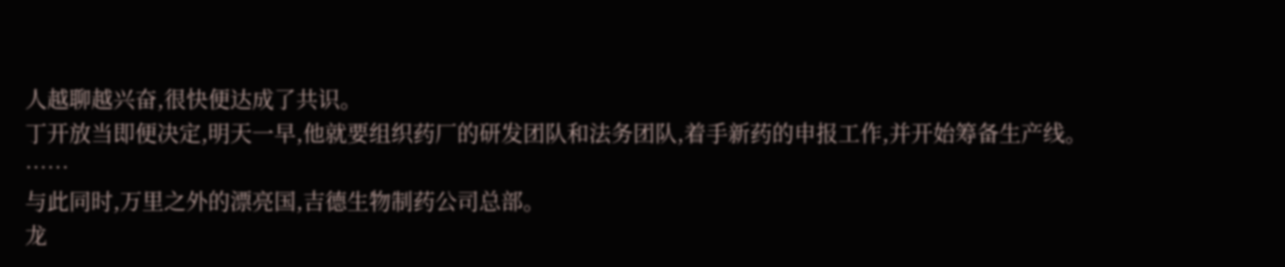人越聊越兴奋,很快便达成了共识。
丁开放当即便决定,明天一早,他就要组织药厂的研发团队和法务团队,着手新药的申报工作,并开始筹备生产线。
……
与此同时,万里之外的漂亮国,吉德生物制药公司总部。
龙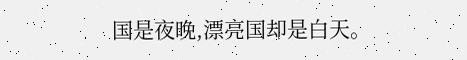国是夜晚,漂亮国却是白天。